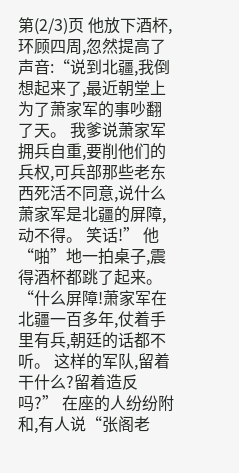第(2/3)页 他放下酒杯,环顾四周,忽然提高了声音:“说到北疆,我倒想起来了,最近朝堂上为了萧家军的事吵翻了天。 我爹说萧家军拥兵自重,要削他们的兵权,可兵部那些老东西死活不同意,说什么萧家军是北疆的屏障,动不得。 笑话!” 他“啪”地一拍桌子,震得酒杯都跳了起来。 “什么屏障!萧家军在北疆一百多年,仗着手里有兵,朝廷的话都不听。 这样的军队,留着干什么?留着造反吗?” 在座的人纷纷附和,有人说“张阁老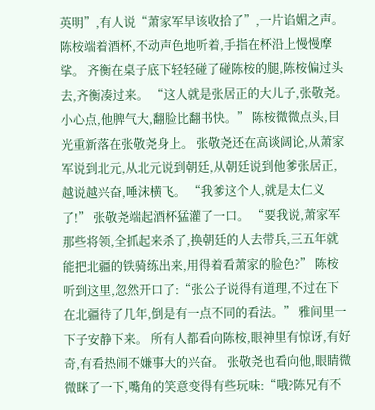英明”,有人说“萧家军早该收拾了”,一片谄媚之声。 陈桉端着酒杯,不动声色地听着,手指在杯沿上慢慢摩挲。 齐衡在桌子底下轻轻碰了碰陈桉的腿,陈桉偏过头去,齐衡凑过来。 “这人就是张居正的大儿子,张敬尧。 小心点,他脾气大,翻脸比翻书快。” 陈桉微微点头,目光重新落在张敬尧身上。 张敬尧还在高谈阔论,从萧家军说到北元,从北元说到朝廷,从朝廷说到他爹张居正,越说越兴奋,唾沫横飞。 “我爹这个人,就是太仁义了!” 张敬尧端起酒杯猛灌了一口。 “要我说,萧家军那些将领,全抓起来杀了,换朝廷的人去带兵,三五年就能把北疆的铁骑练出来,用得着看萧家的脸色?” 陈桉听到这里,忽然开口了:“张公子说得有道理,不过在下在北疆待了几年,倒是有一点不同的看法。” 雅间里一下子安静下来。 所有人都看向陈桉,眼神里有惊讶,有好奇,有看热闹不嫌事大的兴奋。 张敬尧也看向他,眼睛微微眯了一下,嘴角的笑意变得有些玩味:“哦?陈兄有不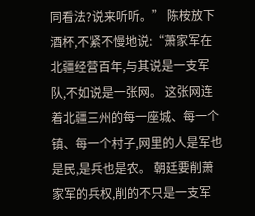同看法?说来听听。” 陈桉放下酒杯,不紧不慢地说:“萧家军在北疆经营百年,与其说是一支军队,不如说是一张网。 这张网连着北疆三州的每一座城、每一个镇、每一个村子,网里的人是军也是民,是兵也是农。 朝廷要削萧家军的兵权,削的不只是一支军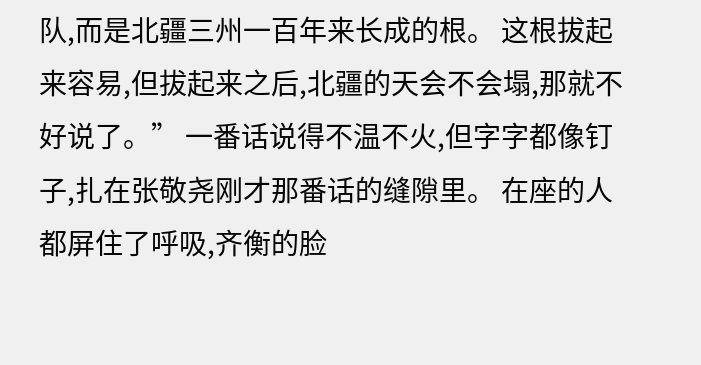队,而是北疆三州一百年来长成的根。 这根拔起来容易,但拔起来之后,北疆的天会不会塌,那就不好说了。” 一番话说得不温不火,但字字都像钉子,扎在张敬尧刚才那番话的缝隙里。 在座的人都屏住了呼吸,齐衡的脸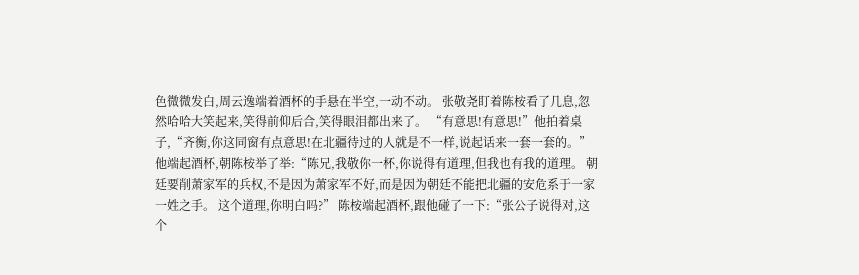色微微发白,周云逸端着酒杯的手悬在半空,一动不动。 张敬尧盯着陈桉看了几息,忽然哈哈大笑起来,笑得前仰后合,笑得眼泪都出来了。 “有意思!有意思!”他拍着桌子,“齐衡,你这同窗有点意思!在北疆待过的人就是不一样,说起话来一套一套的。” 他端起酒杯,朝陈桉举了举:“陈兄,我敬你一杯,你说得有道理,但我也有我的道理。 朝廷要削萧家军的兵权,不是因为萧家军不好,而是因为朝廷不能把北疆的安危系于一家一姓之手。 这个道理,你明白吗?” 陈桉端起酒杯,跟他碰了一下:“张公子说得对,这个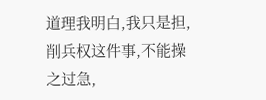道理我明白,我只是担,削兵权这件事,不能操之过急,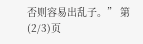否则容易出乱子。” 第(2/3)页